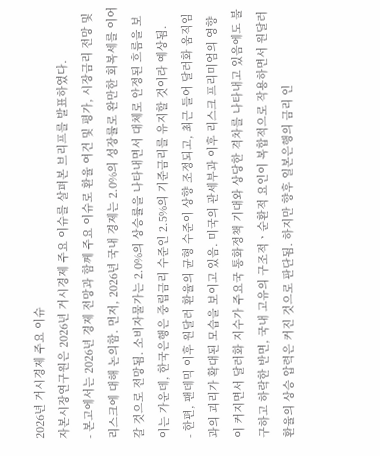2026년 거시경제 주요 이슈
자본시장연구원은 2026년 거시경제 주요 이슈를 살펴본 브리프를 발표하였다.
- 본고에서는 2026년 경제 전망과 함께 주요 이슈로 환율 여건 및 평가, 시장금리 전망 및 리스크에 대해 논의함. 먼저, 2026년 국내 경제는 2.0%의 성장률로 완만한 회복세를 이어갈 것으로 전망됨. 소비자물가는 2.0%의 상승률을 나타내면서 대체로 안정된 흐름을 보이는 가운데, 한국은행은 중립금리 수준인 2.5%의 기준금리를 유지할 것이라 예상됨.
- 한편, 팬데믹 이후 원달러 환율의 균형 수준이 상향 조정되고, 최근 들어 달러화 움직임과의 괴리가 확대된 모습을 보이고 있음. 미국의 관세부과 이후 리스크 프리미엄의 영향이 커지면서 달러화 지수가 주요국 통화정책 기대와 상당한 격차를 나타내고 있음에도 불구하고 하락한 반면, 국내 고유의 구조적ㆍ순환적 요인이 복합적으로 작용하면서 원달러 환율의 상승 압력은 커진 것으로 판단됨. 하지만 향후 일본은행의 금리 인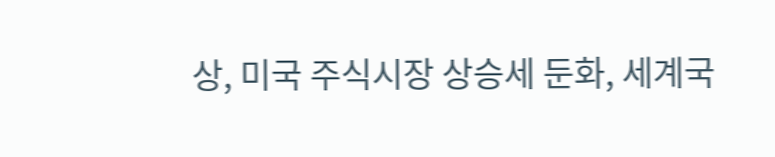상, 미국 주식시장 상승세 둔화, 세계국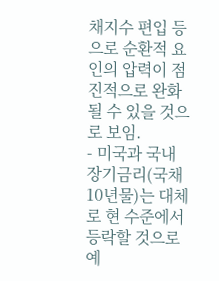채지수 편입 등으로 순환적 요인의 압력이 점진적으로 완화될 수 있을 것으로 보임.
- 미국과 국내 장기금리(국채 10년물)는 대체로 현 수준에서 등락할 것으로 예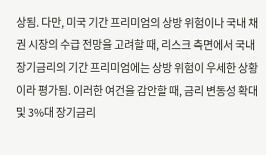상됨. 다만, 미국 기간 프리미엄의 상방 위험이나 국내 채권 시장의 수급 전망을 고려할 때, 리스크 측면에서 국내 장기금리의 기간 프리미엄에는 상방 위험이 우세한 상황이라 평가됨. 이러한 여건을 감안할 때, 금리 변동성 확대 및 3%대 장기금리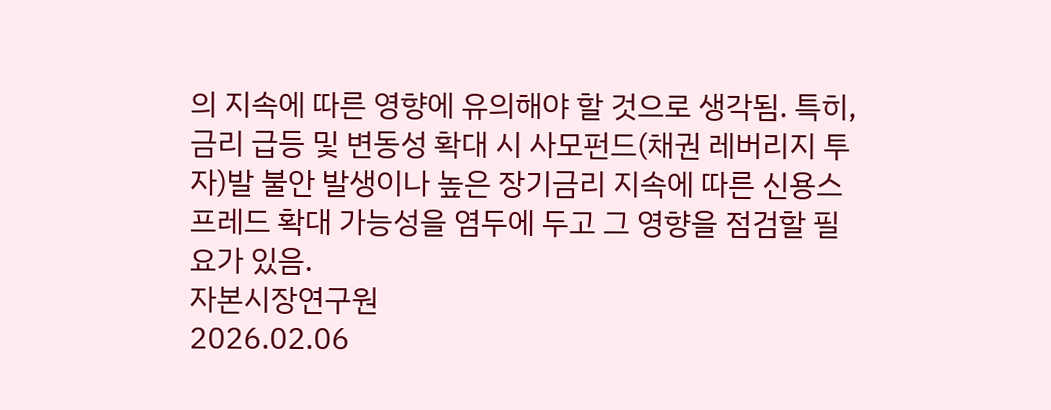의 지속에 따른 영향에 유의해야 할 것으로 생각됨. 특히, 금리 급등 및 변동성 확대 시 사모펀드(채권 레버리지 투자)발 불안 발생이나 높은 장기금리 지속에 따른 신용스프레드 확대 가능성을 염두에 두고 그 영향을 점검할 필요가 있음.
자본시장연구원
2026.02.06